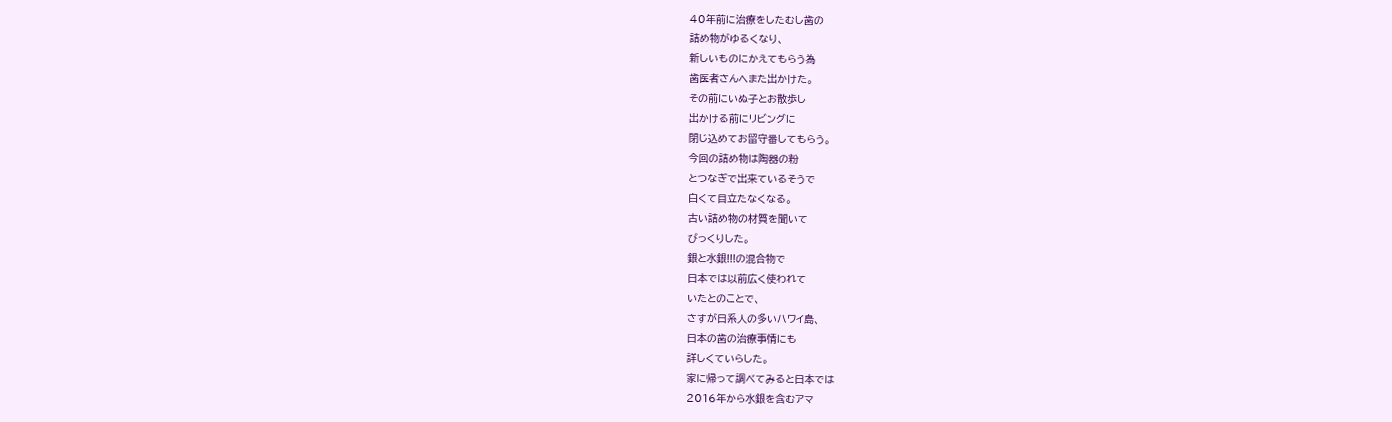40年前に治療をしたむし歯の
詰め物がゆるくなり、
新しいものにかえてもらう為
歯医者さんへまた出かけた。
その前にいぬ子とお散歩し
出かける前にリビングに
閉じ込めてお留守番してもらう。
今回の詰め物は陶器の粉
とつなぎで出来ているそうで
白くて目立たなくなる。
古い詰め物の材質を聞いて
びっくりした。
銀と水銀!!!の混合物で
日本では以前広く使われて
いたとのことで、
さすが日系人の多いハワイ島、
日本の歯の治療事情にも
詳しくていらした。
家に帰って調べてみると日本では
2016年から水銀を含むアマ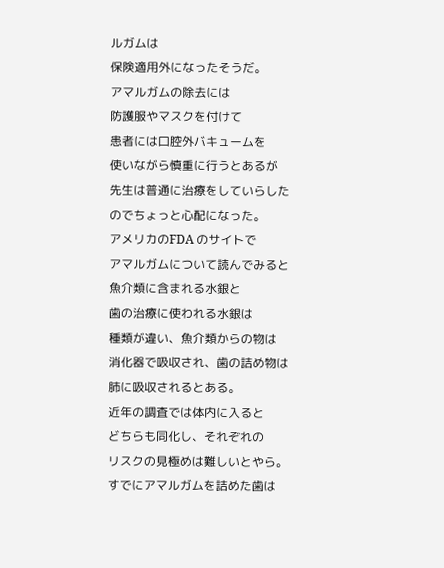ルガムは
保険適用外になったそうだ。
アマルガムの除去には
防護服やマスクを付けて
患者には口腔外バキュームを
使いながら慎重に行うとあるが
先生は普通に治療をしていらした
のでちょっと心配になった。
アメリカのFDA のサイトで
アマルガムについて読んでみると
魚介類に含まれる水銀と
歯の治療に使われる水銀は
種類が違い、魚介類からの物は
消化器で吸収され、歯の詰め物は
肺に吸収されるとある。
近年の調査では体内に入ると
どちらも同化し、それぞれの
リスクの見極めは難しいとやら。
すでにアマルガムを詰めた歯は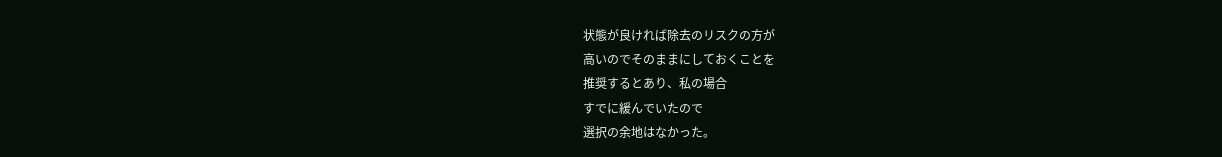状態が良ければ除去のリスクの方が
高いのでそのままにしておくことを
推奨するとあり、私の場合
すでに緩んでいたので
選択の余地はなかった。